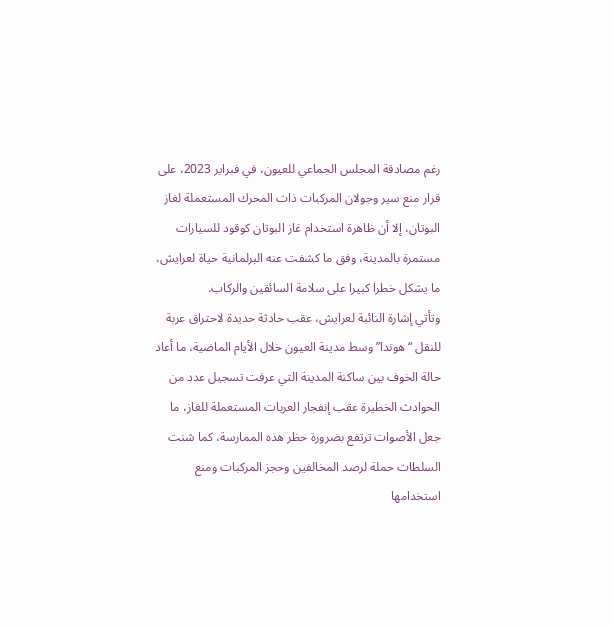رغم مصادقة المجلس الجماعي للعيون، في فبراير 2023، على قرار منع سير وجولان المركبات ذات المحرك المستعملة لغاز البوتان، إلا أن ظاهرة استخدام غاز البوتان كوقود للسيارات مستمرة بالمدينة، وفق ما كشفت عنه البرلمانية حياة لعرايش، ما يشكل خطرا كبيرا على سلامة السائقين والركاب.
وتأتي إشارة النائبة لعرايش، عقب حادثة حديدة لاحتراق عربة للنقل “هوندا” وسط مدينة العيون خلال الأيام الماضية، ما أعاد حالة الخوف بين ساكنة المدينة التي عرفت تسجيل عدد من الحوادث الخطيرة عقب إنفجار العربات المستعملة للغاز، ما جعل الأصوات ترتفع بضرورة حظر هذه الممارسة، كما شنت السلطات حملة لرصد المخالفين وحجز المركبات ومنع استخدامها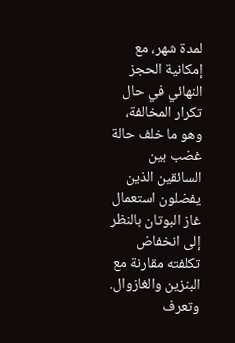لمدة شهر، مع إمكانية الحجز النهائي في حال تكرار المخالفة، وهو ما خلف حالة غضب بين السائقين الذين يفضلون استعمال غاز البوتان بالنظر إلى انخفاض تكلفته مقارنة مع البنزين والغازوال.
وتعرف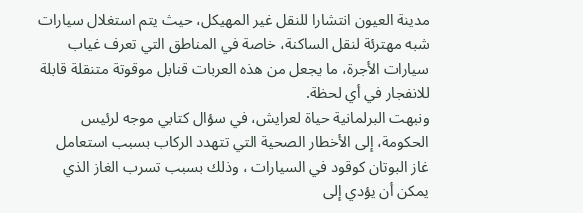مدينة العيون انتشارا للنقل غير المهيكل، حيث يتم استغلال سيارات شبه مهترئة لنقل الساكنة، خاصة في المناطق التي تعرف غياب سيارات الأجرة، ما يجعل من هذه العربات قنابل موقوتة متنقلة قابلة للانفجار في أي لحظة.
ونبهت البرلمانية حياة لعرايش، في سؤال كتابي موجه لرئيس الحكومة، إلى الأخطار الصحية التي تتهدد الركاب بسبب استعامل غاز البوتان كوقود في السيارات ، وذلك بسبب تسرب الغاز الذي يمكن أن يؤدي إلى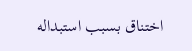اختناق بسبب استبداله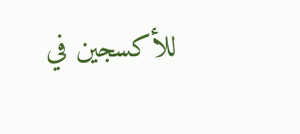للأكسجين في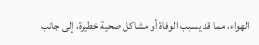الهواء، مما قد يسبب الوفاة أو مشاكل صحية خطيرة، إلى جانب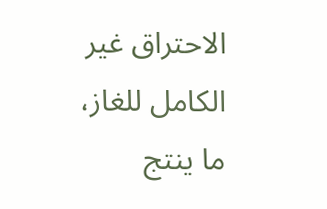الاحتراق غير الكامل للغاز، ما ينتج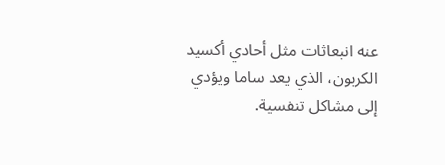عنه انبعاثات مثل أحادي أكسيد الكربون، الذي يعد ساما ويؤدي إلى مشاكل تنفسية.